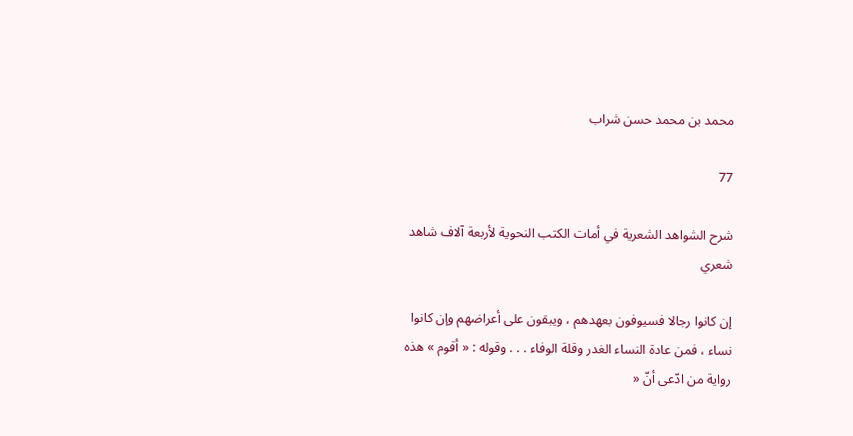محمد بن محمد حسن شراب

77

شرح الشواهد الشعرية في أمات الكتب النحوية لأربعة آلاف شاهد شعري

إن كانوا رجالا فسيوفون بعهدهم ، ويبقون على أعراضهم وإن كانوا نساء ، فمن عادة النساء الغدر وقلة الوفاء . . . وقوله : « أقوم » هذه رواية من ادّعى أنّ «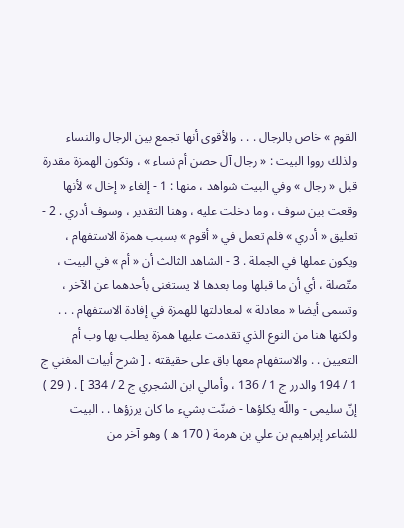القوم » خاص بالرجال . . . والأقوى أنها تجمع بين الرجال والنساء ولذلك رووا البيت : « رجال آل حصن أم نساء » ، وتكون الهمزة مقدرة قبل « رجال » وفي البيت شواهد ، منها : 1 - إلغاء « إخال » لأنها وقعت بين سوف ، وما دخلت عليه ، وهنا التقدير ، وسوف أدري . 2 - تعليق « أدري » فلم تعمل في « أقوم » بسبب همزة الاستفهام ، ويكون عملها في الجملة . 3 - الشاهد الثالث أن « أم » في البيت ، متّصلة ، أي أن ما قبلها وما بعدها لا يستغنى بأحدهما عن الآخر ، وتسمى أيضا « معادلة » لمعادلتها للهمزة في إفادة الاستفهام . . . ولكنها هنا من النوع الذي تقدمت عليها همزة يطلب بها وب أم التعيين . . والاستفهام معها باق على حقيقته . [ شرح أبيات المغني ج 1 / 194 والدرر ج 1 / 136 ، وأمالي ابن الشجري ج 2 / 334 ] . ( 29 ) إنّ سليمى - واللّه يكلؤها - ضنّت بشيء ما كان يرزؤها . . البيت للشاعر إبراهيم بن علي بن هرمة ( 170 ه ) وهو آخر من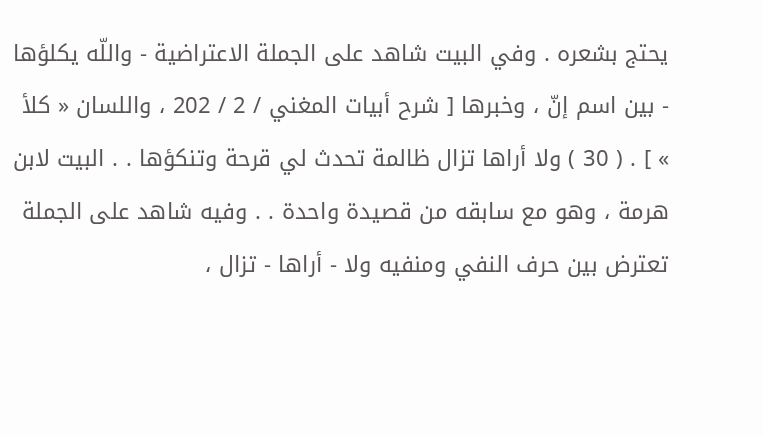يحتج بشعره . وفي البيت شاهد على الجملة الاعتراضية - واللّه يكلؤها - بين اسم إنّ ، وخبرها [ شرح أبيات المغني / 2 / 202 ، واللسان « كلأ » ] . ( 30 ) ولا أراها تزال ظالمة تحدث لي قرحة وتنكؤها . . البيت لابن هرمة ، وهو مع سابقه من قصيدة واحدة . . وفيه شاهد على الجملة تعترض بين حرف النفي ومنفيه ولا - أراها - تزال ،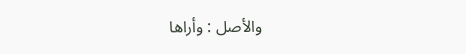والأصل : وأراها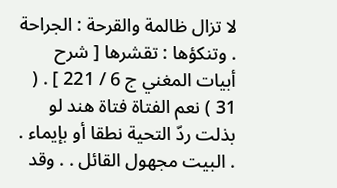لا تزال ظالمة والقرحة : الجراحة . وتنكؤها : تقشرها [ شرح أبيات المغني ج 6 / 221 ] . ( 31 ) نعم الفتاة فتاة هند لو بذلت ردّ التحية نطقا أو بإيماء . . البيت مجهول القائل . . وقد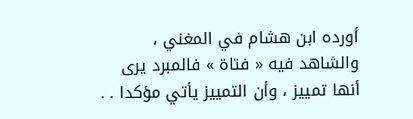أورده ابن هشام في المغني ، والشاهد فيه « فتاة » فالمبرد يرى أنها تمييز ، وأن التمييز يأتي مؤكدا . .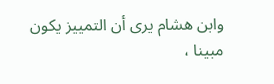وابن هشام يرى أن التمييز يكون مبينا ،